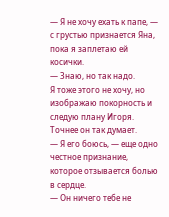— Я не хочу ехать к папе, — с грустью признается Яна, пока я заплетаю ей косички.
— Знаю, но так надо.
Я тоже этого не хочу, но изображаю покорность и следую плану Игоря. Точнее он так думает.
— Я его боюсь, — еще одно честное признание, которое отзывается болью в сердце.
— Он ничего тебе не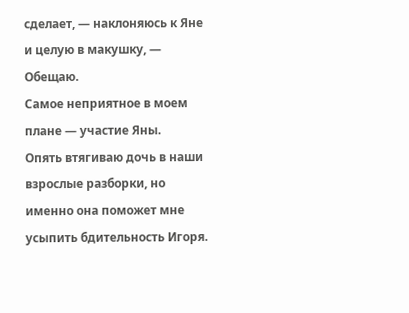сделает, — наклоняюсь к Яне и целую в макушку, — Обещаю.
Самое неприятное в моем плане — участие Яны.
Опять втягиваю дочь в наши взрослые разборки, но именно она поможет мне усыпить бдительность Игоря.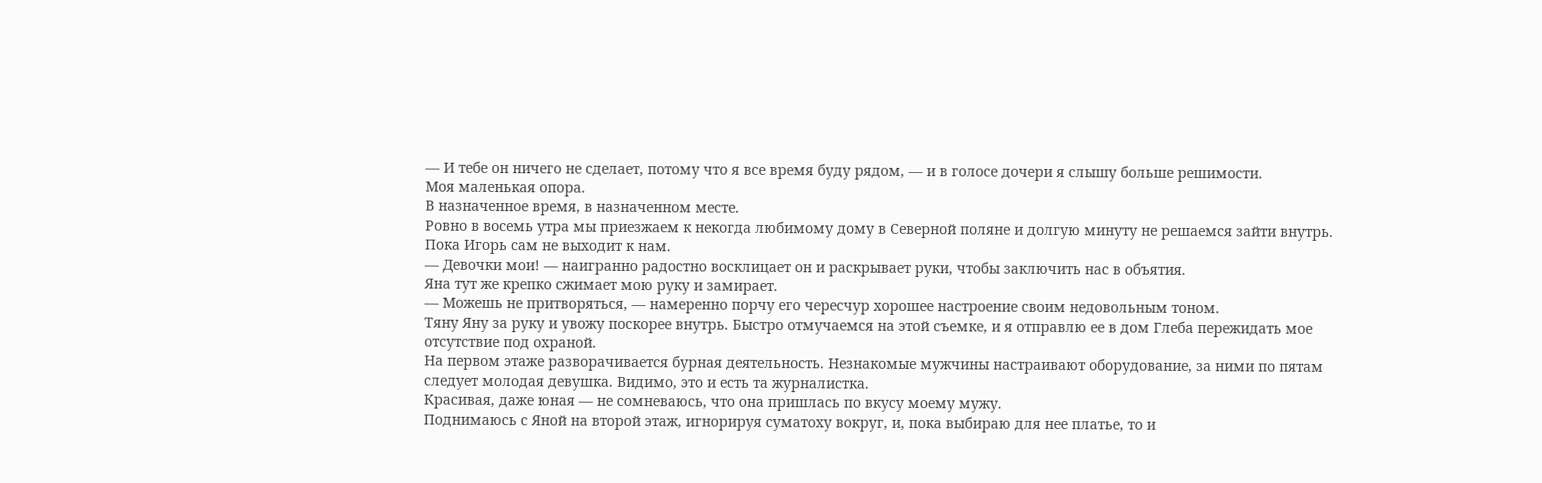— И тебе он ничего не сделает, потому что я все время буду рядом, — и в голосе дочери я слышу больше решимости.
Моя маленькая опора.
В назначенное время, в назначенном месте.
Ровно в восемь утра мы приезжаем к некогда любимому дому в Северной поляне и долгую минуту не решаемся зайти внутрь.
Пока Игорь сам не выходит к нам.
— Девочки мои! — наигранно радостно восклицает он и раскрывает руки, чтобы заключить нас в объятия.
Яна тут же крепко сжимает мою руку и замирает.
— Можешь не притворяться, — намеренно порчу его чересчур хорошее настроение своим недовольным тоном.
Тяну Яну за руку и увожу поскорее внутрь. Быстро отмучаемся на этой съемке, и я отправлю ее в дом Глеба пережидать мое отсутствие под охраной.
На первом этаже разворачивается бурная деятельность. Незнакомые мужчины настраивают оборудование, за ними по пятам следует молодая девушка. Видимо, это и есть та журналистка.
Красивая, даже юная — не сомневаюсь, что она пришлась по вкусу моему мужу.
Поднимаюсь с Яной на второй этаж, игнорируя суматоху вокруг, и, пока выбираю для нее платье, то и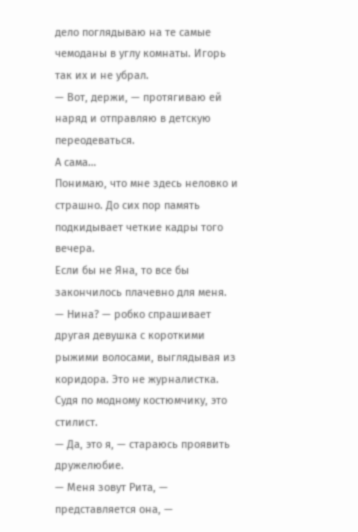дело поглядываю на те самые чемоданы в углу комнаты. Игорь так их и не убрал.
— Вот, держи, — протягиваю ей наряд и отправляю в детскую переодеваться.
А сама…
Понимаю, что мне здесь неловко и страшно. До сих пор память подкидывает четкие кадры того вечера.
Если бы не Яна, то все бы закончилось плачевно для меня.
— Нина? — робко спрашивает другая девушка с короткими рыжими волосами, выглядывая из коридора. Это не журналистка. Судя по модному костюмчику, это стилист.
— Да, это я, — стараюсь проявить дружелюбие.
— Меня зовут Рита, — представляется она, —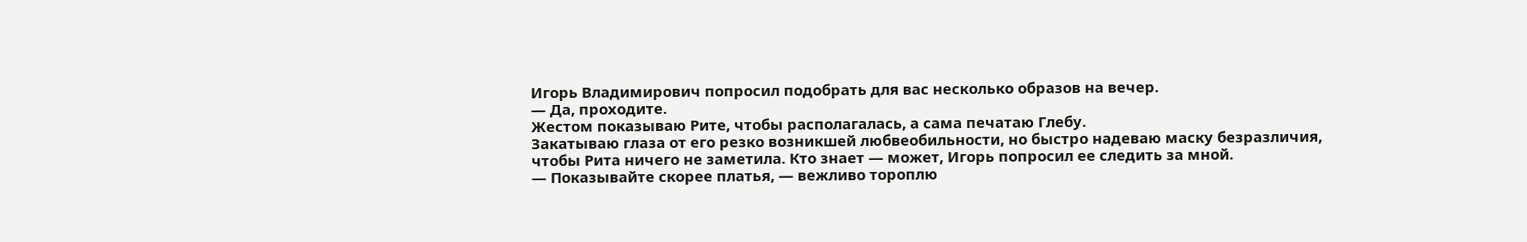Игорь Владимирович попросил подобрать для вас несколько образов на вечер.
— Да, проходите.
Жестом показываю Рите, чтобы располагалась, а сама печатаю Глебу.
Закатываю глаза от его резко возникшей любвеобильности, но быстро надеваю маску безразличия, чтобы Рита ничего не заметила. Кто знает — может, Игорь попросил ее следить за мной.
— Показывайте скорее платья, — вежливо тороплю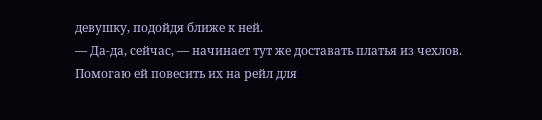девушку, подойдя ближе к ней.
— Да-да, сейчас, — начинает тут же доставать платья из чехлов.
Помогаю ей повесить их на рейл для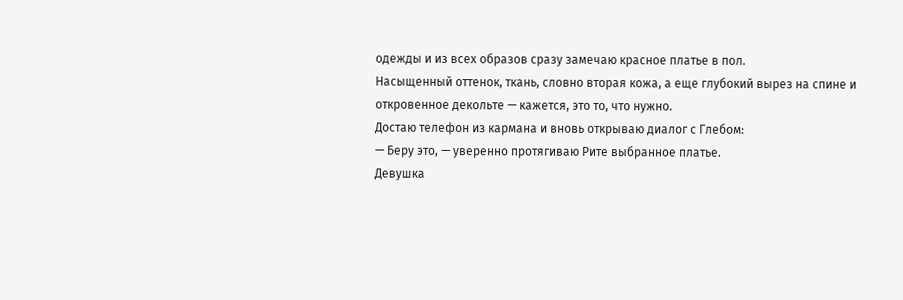одежды и из всех образов сразу замечаю красное платье в пол.
Насыщенный оттенок, ткань, словно вторая кожа, а еще глубокий вырез на спине и откровенное декольте — кажется, это то, что нужно.
Достаю телефон из кармана и вновь открываю диалог с Глебом:
— Беру это, — уверенно протягиваю Рите выбранное платье.
Девушка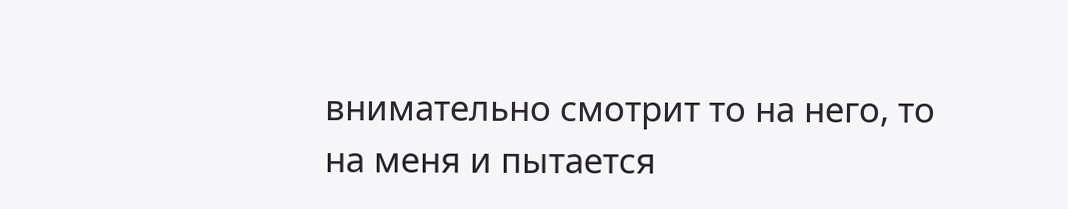внимательно смотрит то на него, то на меня и пытается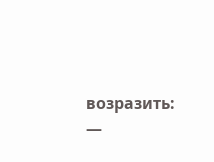возразить:
—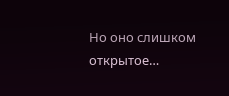Но оно слишком открытое…